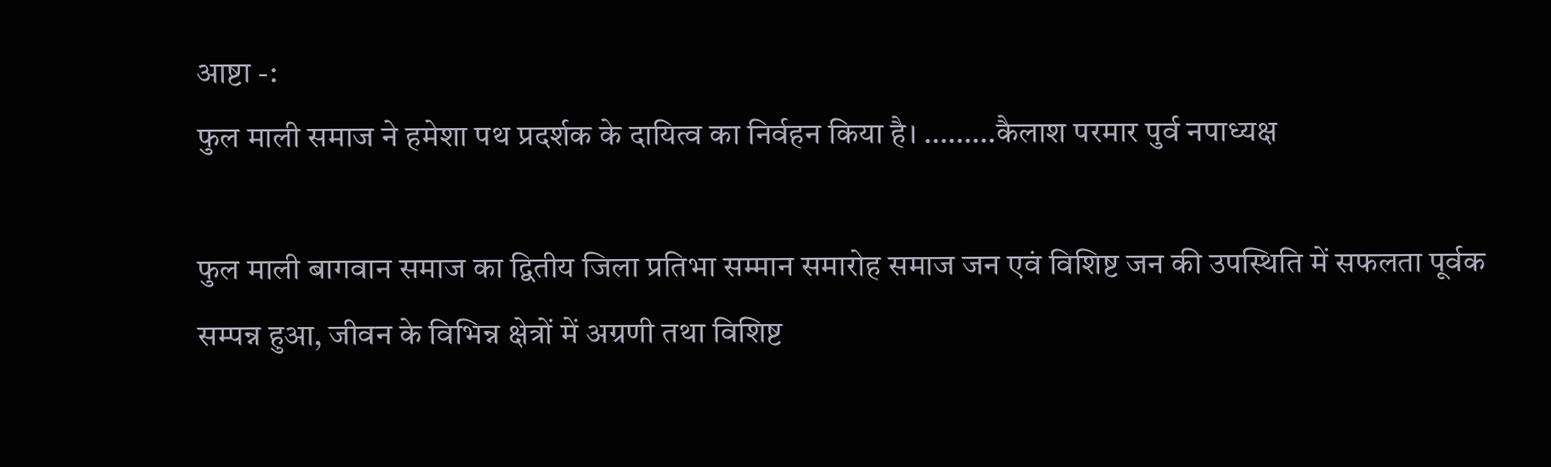आष्टा -:
फुल माली समाज ने हमेशा पथ प्रदर्शक के दायित्व का निर्वहन किया है। ………कैलाश परमार पुर्व नपाध्यक्ष

फुल माली बागवान समाज का द्वितीय जिला प्रतिभा सम्मान समारोह समाज जन एवं विशिष्ट जन की उपस्थिति में सफलता पूर्वक सम्पन्न हुआ, जीवन के विभिन्न क्षेत्रों में अग्रणी तथा विशिष्ट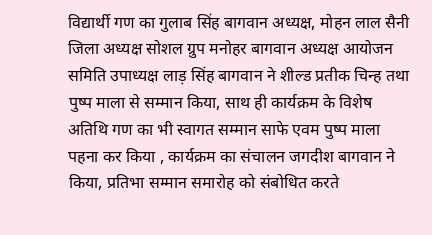विद्यार्थी गण का गुलाब सिंह बागवान अध्यक्ष, मोहन लाल सैनी जिला अध्यक्ष सोशल ग्रुप मनोहर बागवान अध्यक्ष आयोजन समिति उपाध्यक्ष लाड़ सिंह बागवान ने शील्ड प्रतीक चिन्ह तथा पुष्प माला से सम्मान किया, साथ ही कार्यक्रम के विशेष अतिथि गण का भी स्वागत सम्मान साफे एवम पुष्प माला पहना कर किया , कार्यक्रम का संचालन जगदीश बागवान ने किया, प्रतिभा सम्मान समारोह को संबोधित करते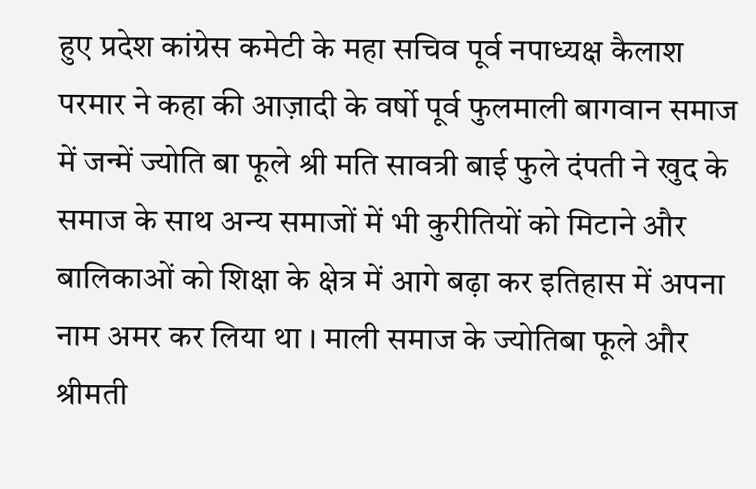हुए प्रदेश कांग्रेस कमेटी के महा सचिव पूर्व नपाध्यक्ष कैलाश परमार ने कहा की आज़ादी के वर्षो पूर्व फुलमाली बागवान समाज में जन्में ज्योति बा फूले श्री मति सावत्री बाई फुले दंपती ने खुद के समाज के साथ अन्य समाजों में भी कुरीतियों को मिटाने और बालिकाओं को शिक्षा के क्षेत्र में आगे बढ़ा कर इतिहास में अपना नाम अमर कर लिया था । माली समाज के ज्योतिबा फूले और श्रीमती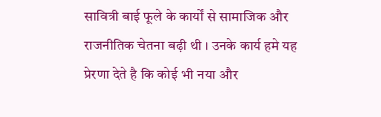सावित्री बाई फूले के कार्यों से सामाजिक और राजनीतिक चेतना बढ़ी थी । उनके कार्य हमे यह प्रेरणा देते है कि कोई भी नया और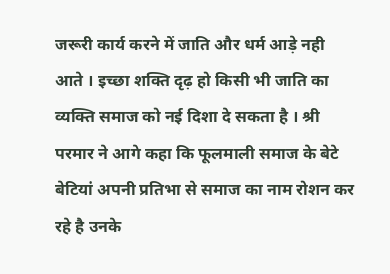जरूरी कार्य करने में जाति और धर्म आड़े नही आते । इच्छा शक्ति दृढ़ हो किसी भी जाति का व्यक्ति समाज को नई दिशा दे सकता है । श्री परमार ने आगे कहा कि फूलमाली समाज के बेटे बेटियां अपनी प्रतिभा से समाज का नाम रोशन कर रहे है उनके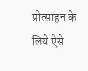प्रोत्साहन के लिये ऐसे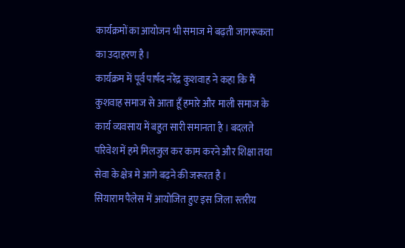कार्यक्रमों का आयोजन भी समाज मे बढ़ती जागरूकता का उदाहरण है ।
कार्यक्रम में पूर्व पार्षद नरेंद्र कुशवाह ने कहा कि मैं कुशवाह समाज से आता हूँ हमारे और माली समाज के कार्य व्यवसाय में बहुत सारी समानता है । बदलते परिवेश में हमे मिलजुल कर काम करने और शिक्षा तथा सेवा के क्षेत्र मे आगे बढ़ने की जरूरत है ।
सियाराम पैलेस में आयोजित हुए इस जिला स्तरीय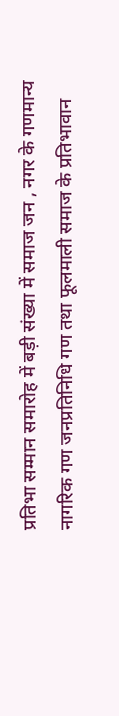प्रतिभा सम्मान समारोह में बड़ी संख्या में समाज जन , नगर के गणमान्य नागरिक गण जनप्रतिनिधि गण तथा फूलमाली समाज के प्रतिभावान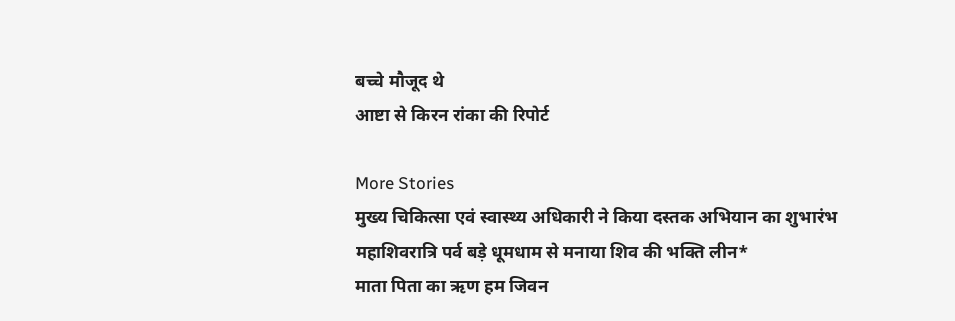बच्चे मौजूद थे
आष्टा से किरन रांका की रिपोर्ट

More Stories
मुख्य चिकित्सा एवं स्वास्थ्य अधिकारी ने किया दस्तक अभियान का शुभारंभ
महाशिवरात्रि पर्व बड़े धूमधाम से मनाया शिव की भक्ति लीन*
माता पिता का ऋण हम जिवन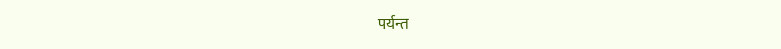पर्यन्त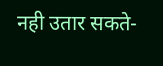नही उतार सकते-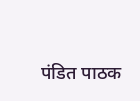पंडित पाठक